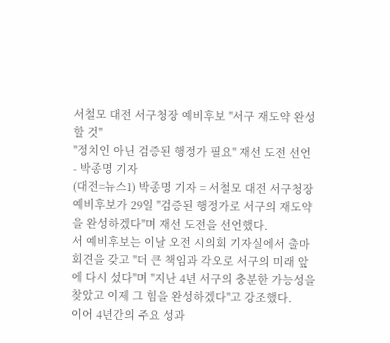서철모 대전 서구청장 예비후보 "서구 재도약 완성할 것"
"정치인 아닌 검증된 행정가 필요" 재선 도전 선언
- 박종명 기자
(대전=뉴스1) 박종명 기자 = 서철모 대전 서구청장 예비후보가 29일 "검증된 행정가로 서구의 재도약을 완성하겠다"며 재선 도전을 선언했다.
서 예비후보는 이날 오전 시의회 기자실에서 출마 회견을 갖고 "더 큰 책임과 각오로 서구의 미래 앞에 다시 섰다"며 "지난 4년 서구의 충분한 가능성을 찾았고 이제 그 힘을 완성하겠다"고 강조했다.
이어 4년간의 주요 성과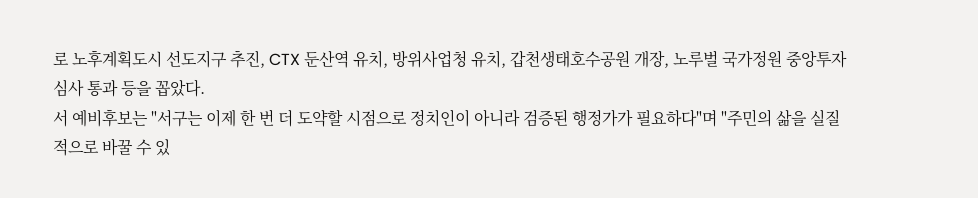로 노후계획도시 선도지구 추진, CTX 둔산역 유치, 방위사업청 유치, 갑천생태호수공원 개장, 노루벌 국가정원 중앙투자심사 통과 등을 꼽았다.
서 예비후보는 "서구는 이제 한 번 더 도약할 시점으로 정치인이 아니라 검증된 행정가가 필요하다"며 "주민의 삶을 실질적으로 바꿀 수 있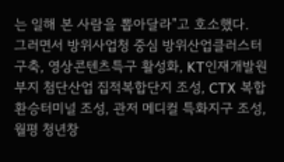는 일해 본 사람을 뽑아달라"고 호소했다.
그러면서 방위사업청 중심 방위산업클러스터 구축, 영상콘텐츠특구 활성화, KT인재개발원 부지 첨단산업 집적복합단지 조성, CTX 복합환승터미널 조성, 관저 메디컬 특화지구 조성, 월평 청년창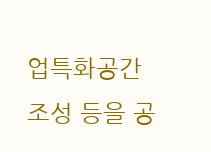업특화공간 조성 등을 공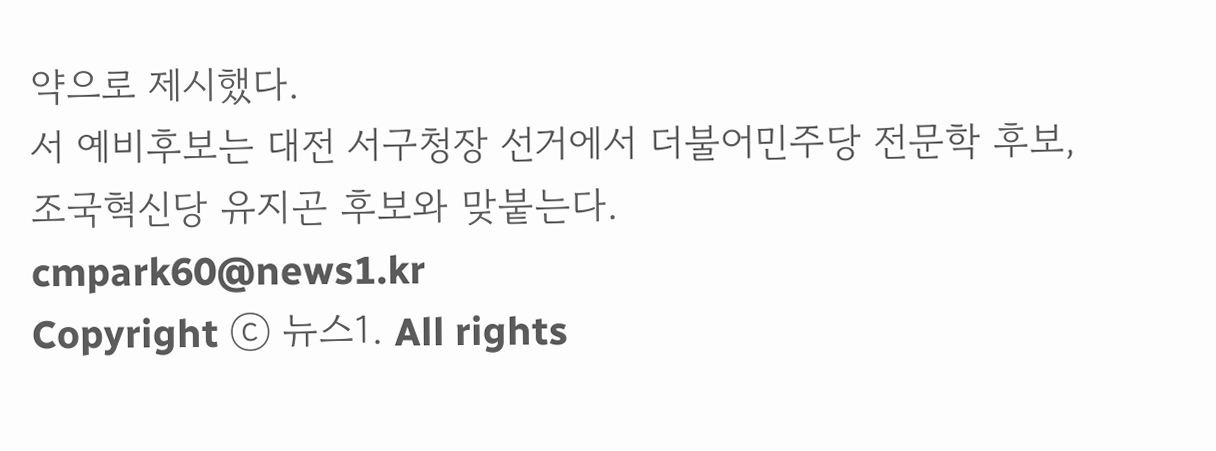약으로 제시했다.
서 예비후보는 대전 서구청장 선거에서 더불어민주당 전문학 후보, 조국혁신당 유지곤 후보와 맞붙는다.
cmpark60@news1.kr
Copyright ⓒ 뉴스1. All rights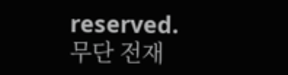reserved. 무단 전재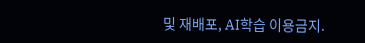및 재배포, AI학습 이용금지.